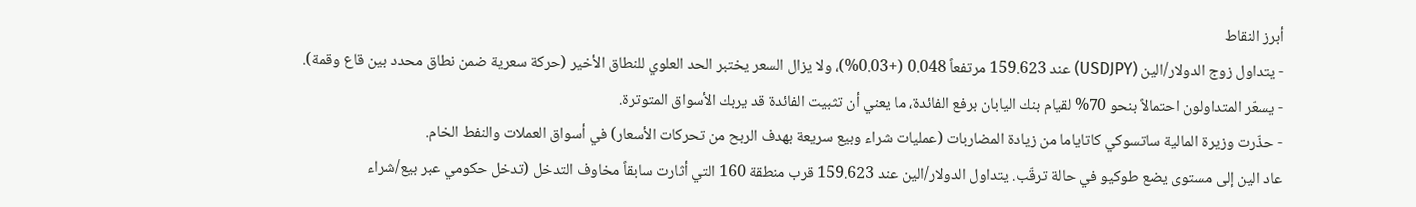أبرز النقاط
- يتداول زوج الدولار/الين (USDJPY) عند 159.623 مرتفعاً 0.048 (+0.03%)، ولا يزال السعر يختبر الحد العلوي للنطاق الأخير (حركة سعرية ضمن نطاق محدد بين قاع وقمة).
- يسعّر المتداولون احتمالاً بنحو 70% لقيام بنك اليابان برفع الفائدة، ما يعني أن تثبيت الفائدة قد يربك الأسواق المتوترة.
- حذّرت وزيرة المالية ساتسوكي كاتاياما من زيادة المضاربات (عمليات شراء وبيع سريعة بهدف الربح من تحركات الأسعار) في أسواق العملات والنفط الخام.
عاد الين إلى مستوى يضع طوكيو في حالة ترقّب. يتداول الدولار/الين عند 159.623 قرب منطقة 160 التي أثارت سابقاً مخاوف التدخل (تدخل حكومي عبر بيع/شراء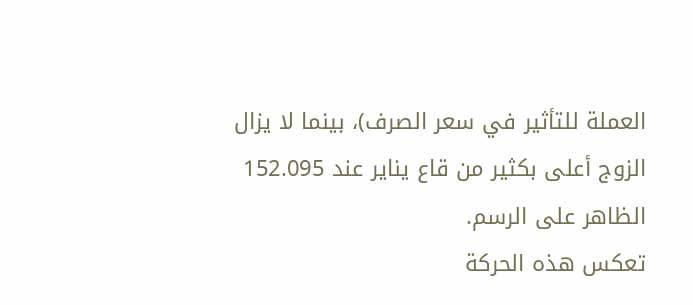العملة للتأثير في سعر الصرف)، بينما لا يزال الزوج أعلى بكثير من قاع يناير عند 152.095 الظاهر على الرسم.
تعكس هذه الحركة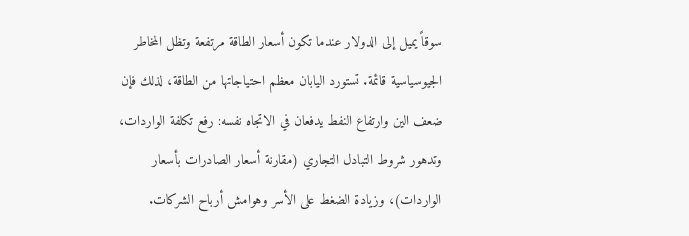سوقاً يميل إلى الدولار عندما تكون أسعار الطاقة مرتفعة وتظل المخاطر الجيوسياسية قائمة. تستورد اليابان معظم احتياجاتها من الطاقة، لذلك فإن ضعف الين وارتفاع النفط يدفعان في الاتجاه نفسه: رفع تكلفة الواردات، وتدهور شروط التبادل التجاري (مقارنة أسعار الصادرات بأسعار الواردات)، وزيادة الضغط على الأسر وهوامش أرباح الشركات.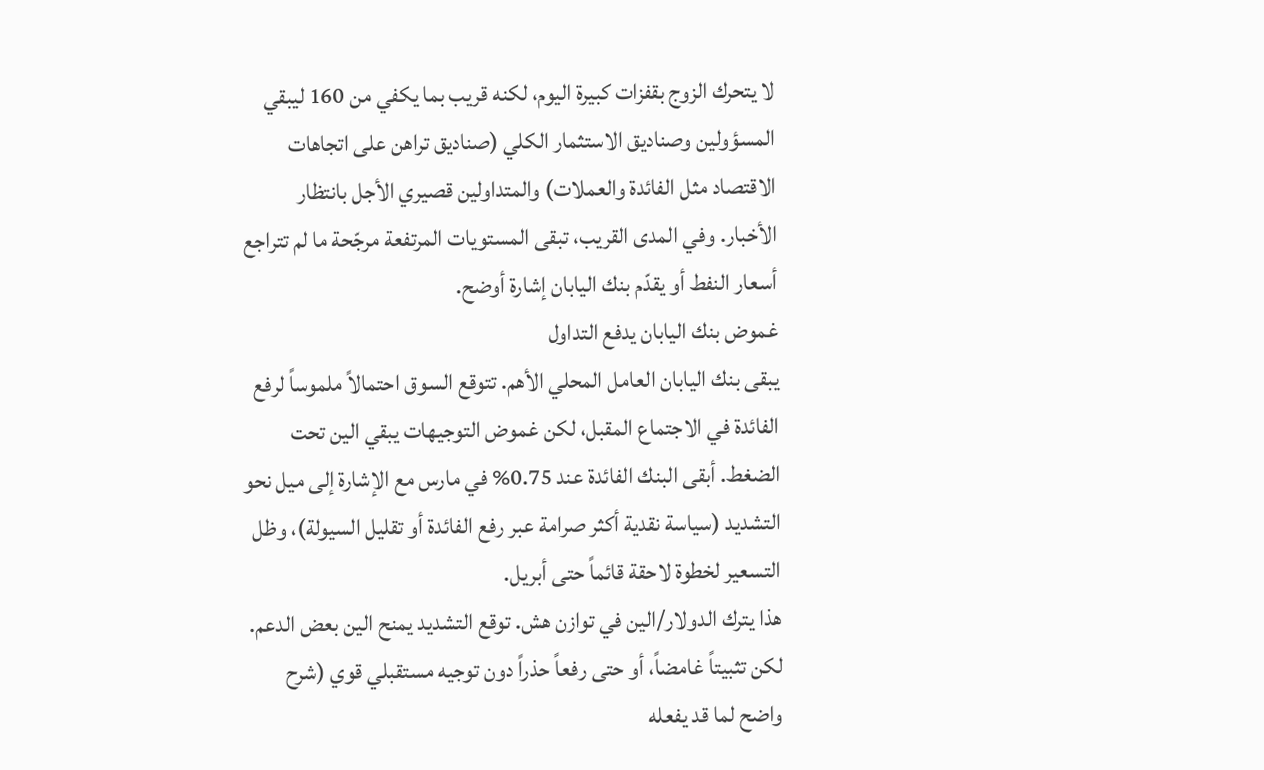لا يتحرك الزوج بقفزات كبيرة اليوم، لكنه قريب بما يكفي من 160 ليبقي المسؤولين وصناديق الاستثمار الكلي (صناديق تراهن على اتجاهات الاقتصاد مثل الفائدة والعملات) والمتداولين قصيري الأجل بانتظار الأخبار. وفي المدى القريب، تبقى المستويات المرتفعة مرجّحة ما لم تتراجع أسعار النفط أو يقدّم بنك اليابان إشارة أوضح.
غموض بنك اليابان يدفع التداول
يبقى بنك اليابان العامل المحلي الأهم. تتوقع السوق احتمالاً ملموساً لرفع الفائدة في الاجتماع المقبل، لكن غموض التوجيهات يبقي الين تحت الضغط. أبقى البنك الفائدة عند 0.75% في مارس مع الإشارة إلى ميل نحو التشديد (سياسة نقدية أكثر صرامة عبر رفع الفائدة أو تقليل السيولة)، وظل التسعير لخطوة لاحقة قائماً حتى أبريل.
هذا يترك الدولار/الين في توازن هش. توقع التشديد يمنح الين بعض الدعم. لكن تثبيتاً غامضاً، أو حتى رفعاً حذراً دون توجيه مستقبلي قوي (شرح واضح لما قد يفعله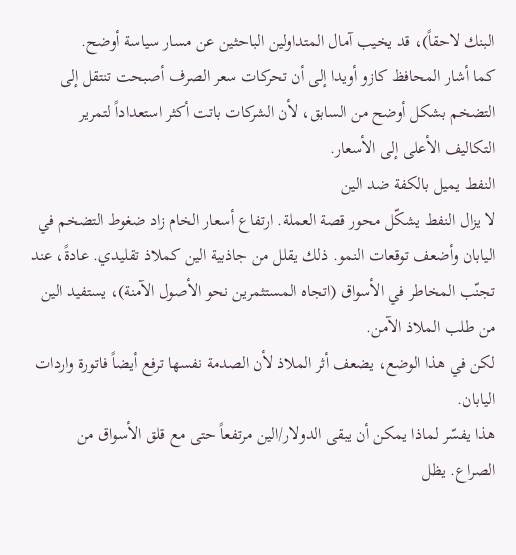البنك لاحقاً)، قد يخيب آمال المتداولين الباحثين عن مسار سياسة أوضح.
كما أشار المحافظ كازو أويدا إلى أن تحركات سعر الصرف أصبحت تنتقل إلى التضخم بشكل أوضح من السابق، لأن الشركات باتت أكثر استعداداً لتمرير التكاليف الأعلى إلى الأسعار.
النفط يميل بالكفة ضد الين
لا يزال النفط يشكّل محور قصة العملة. ارتفاع أسعار الخام زاد ضغوط التضخم في اليابان وأضعف توقعات النمو. ذلك يقلل من جاذبية الين كملاذ تقليدي. عادةً، عند تجنّب المخاطر في الأسواق (اتجاه المستثمرين نحو الأصول الآمنة)، يستفيد الين من طلب الملاذ الآمن.
لكن في هذا الوضع، يضعف أثر الملاذ لأن الصدمة نفسها ترفع أيضاً فاتورة واردات اليابان.
هذا يفسّر لماذا يمكن أن يبقى الدولار/الين مرتفعاً حتى مع قلق الأسواق من الصراع. يظل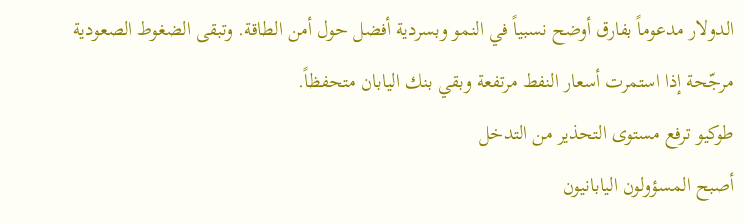الدولار مدعوماً بفارق أوضح نسبياً في النمو وبسردية أفضل حول أمن الطاقة. وتبقى الضغوط الصعودية مرجّحة إذا استمرت أسعار النفط مرتفعة وبقي بنك اليابان متحفظاً.
طوكيو ترفع مستوى التحذير من التدخل
أصبح المسؤولون اليابانيون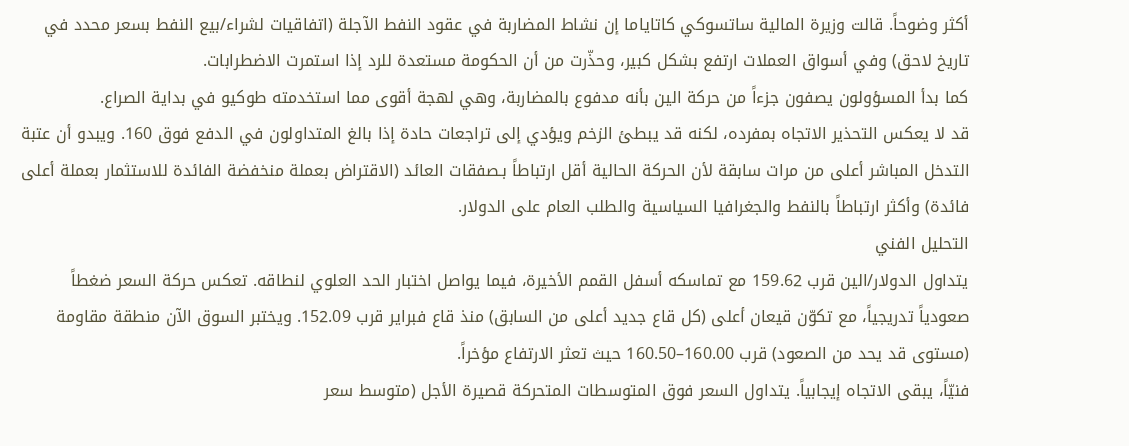أكثر وضوحاً. قالت وزيرة المالية ساتسوكي كاتاياما إن نشاط المضاربة في عقود النفط الآجلة (اتفاقيات لشراء/بيع النفط بسعر محدد في تاريخ لاحق) وفي أسواق العملات ارتفع بشكل كبير، وحذّرت من أن الحكومة مستعدة للرد إذا استمرت الاضطرابات.
كما بدأ المسؤولون يصفون جزءاً من حركة الين بأنه مدفوع بالمضاربة، وهي لهجة أقوى مما استخدمته طوكيو في بداية الصراع.
قد لا يعكس التحذير الاتجاه بمفرده، لكنه قد يبطئ الزخم ويؤدي إلى تراجعات حادة إذا بالغ المتداولون في الدفع فوق 160. ويبدو أن عتبة التدخل المباشر أعلى من مرات سابقة لأن الحركة الحالية أقل ارتباطاً بـصفقات العائد (الاقتراض بعملة منخفضة الفائدة للاستثمار بعملة أعلى فائدة) وأكثر ارتباطاً بالنفط والجغرافيا السياسية والطلب العام على الدولار.
التحليل الفني
يتداول الدولار/الين قرب 159.62 مع تماسكه أسفل القمم الأخيرة، فيما يواصل اختبار الحد العلوي لنطاقه. تعكس حركة السعر ضغطاً صعودياً تدريجياً، مع تكوّن قيعان أعلى (كل قاع جديد أعلى من السابق) منذ قاع فبراير قرب 152.09. ويختبر السوق الآن منطقة مقاومة (مستوى قد يحد من الصعود) قرب 160.00–160.50 حيث تعثر الارتفاع مؤخراً.
فنيّاً، يبقى الاتجاه إيجابياً. يتداول السعر فوق المتوسطات المتحركة قصيرة الأجل (متوسط سعر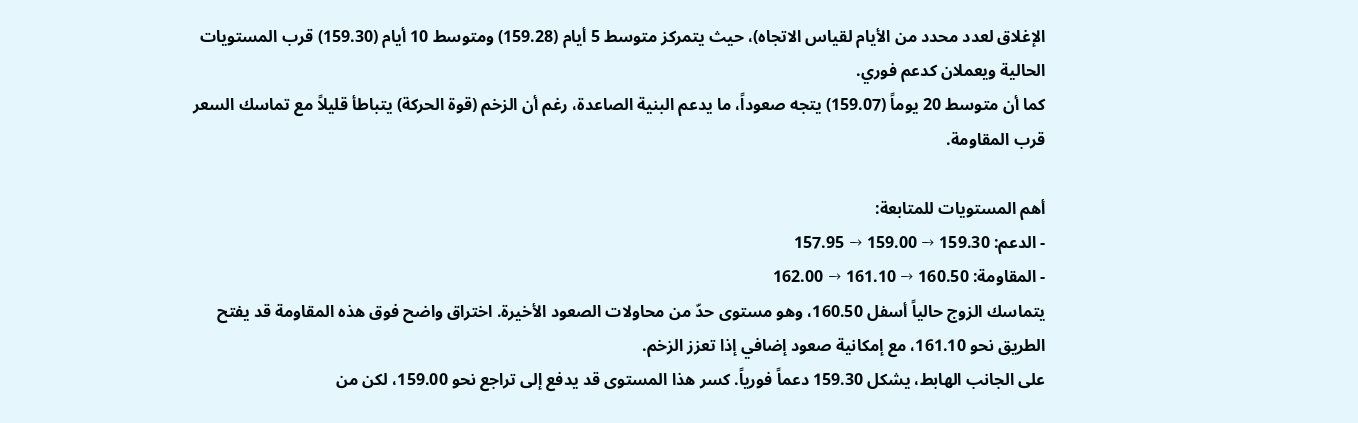الإغلاق لعدد محدد من الأيام لقياس الاتجاه)، حيث يتمركز متوسط 5 أيام (159.28) ومتوسط 10 أيام (159.30) قرب المستويات الحالية ويعملان كدعم فوري.
كما أن متوسط 20 يوماً (159.07) يتجه صعوداً، ما يدعم البنية الصاعدة، رغم أن الزخم (قوة الحركة) يتباطأ قليلاً مع تماسك السعر قرب المقاومة.

أهم المستويات للمتابعة:
- الدعم: 159.30 → 159.00 → 157.95
- المقاومة: 160.50 → 161.10 → 162.00
يتماسك الزوج حالياً أسفل 160.50، وهو مستوى حدّ من محاولات الصعود الأخيرة. اختراق واضح فوق هذه المقاومة قد يفتح الطريق نحو 161.10، مع إمكانية صعود إضافي إذا تعزز الزخم.
على الجانب الهابط، يشكل 159.30 دعماً فورياً. كسر هذا المستوى قد يدفع إلى تراجع نحو 159.00، لكن من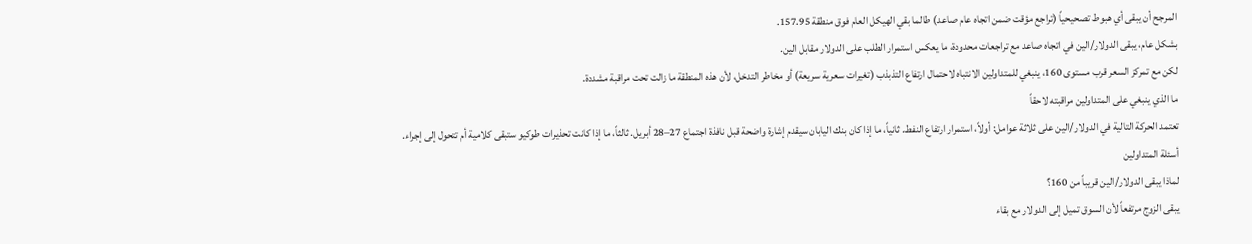المرجح أن يبقى أي هبوط تصحيحياً (تراجع مؤقت ضمن اتجاه عام صاعد) طالما بقي الهيكل العام فوق منطقة 157.95.
بشكل عام، يبقى الدولار/الين في اتجاه صاعد مع تراجعات محدودة، ما يعكس استمرار الطلب على الدولار مقابل الين.
لكن مع تمركز السعر قرب مستوى 160، ينبغي للمتداولين الانتباه لاحتمال ارتفاع التذبذب (تغيرات سعرية سريعة) أو مخاطر التدخل، لأن هذه المنطقة ما زالت تحت مراقبة مشددة.
ما الذي ينبغي على المتداولين مراقبته لاحقاً
تعتمد الحركة التالية في الدولار/الين على ثلاثة عوامل: أولاً، استمرار ارتفاع النفط. ثانياً، ما إذا كان بنك اليابان سيقدم إشارة واضحة قبل نافذة اجتماع 27–28 أبريل. ثالثاً، ما إذا كانت تحذيرات طوكيو ستبقى كلامية أم تتحول إلى إجراء.
أسئلة المتداولين
لماذا يبقى الدولار/الين قريباً من 160؟
يبقى الزوج مرتفعاً لأن السوق تميل إلى الدولار مع بقاء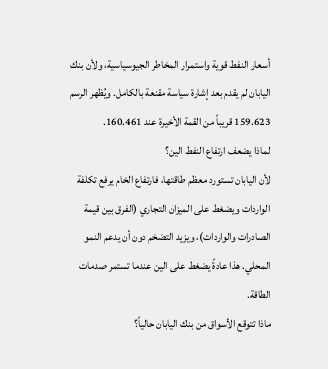أسعار النفط قوية واستمرار المخاطر الجيوسياسية، ولأن بنك اليابان لم يقدم بعد إشارة سياسة مقنعة بالكامل. ويُظهر الرسم 159.623 قريباً من القمة الأخيرة عند 160.461.
لماذا يضعف ارتفاع النفط الين؟
لأن اليابان تستورد معظم طاقتها، فارتفاع الخام يرفع تكلفة الواردات ويضغط على الميزان التجاري (الفرق بين قيمة الصادرات والواردات)، ويزيد التضخم دون أن يدعم النمو المحلي. هذا عادةً يضغط على الين عندما تستمر صدمات الطاقة.
ماذا تتوقع الأسواق من بنك اليابان حالياً؟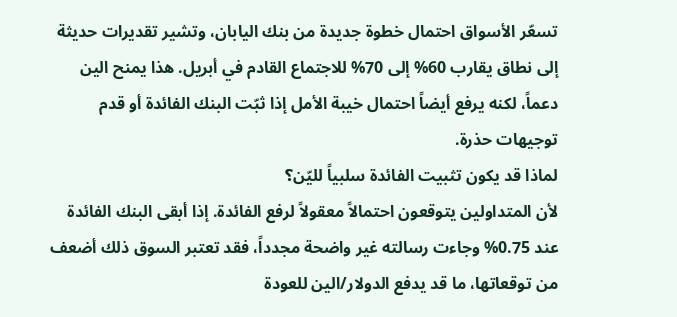تسعّر الأسواق احتمال خطوة جديدة من بنك اليابان، وتشير تقديرات حديثة إلى نطاق يقارب 60% إلى 70% للاجتماع القادم في أبريل. هذا يمنح الين دعماً، لكنه يرفع أيضاً احتمال خيبة الأمل إذا ثبّت البنك الفائدة أو قدم توجيهات حذرة.
لماذا قد يكون تثبيت الفائدة سلبياً لليّن؟
لأن المتداولين يتوقعون احتمالاً معقولاً لرفع الفائدة. إذا أبقى البنك الفائدة عند 0.75% وجاءت رسالته غير واضحة مجدداً، فقد تعتبر السوق ذلك أضعف من توقعاتها، ما قد يدفع الدولار/الين للعودة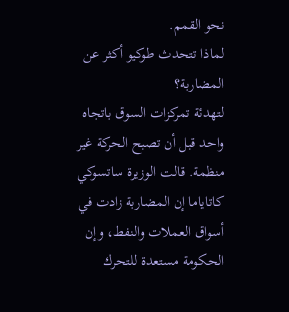نحو القمم.
لماذا تتحدث طوكيو أكثر عن المضاربة؟
لتهدئة تمركزات السوق باتجاه واحد قبل أن تصبح الحركة غير منظمة. قالت الوزيرة ساتسوكي كاتاياما إن المضاربة زادت في أسواق العملات والنفط، وإن الحكومة مستعدة للتحرك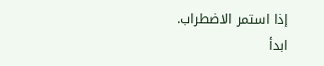إذا استمر الاضطراب.
ابدأ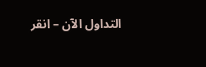التداول الآن – انقر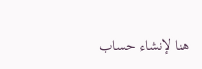هنا لإنشاء حساب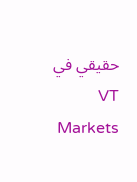حقيقي في VT Markets